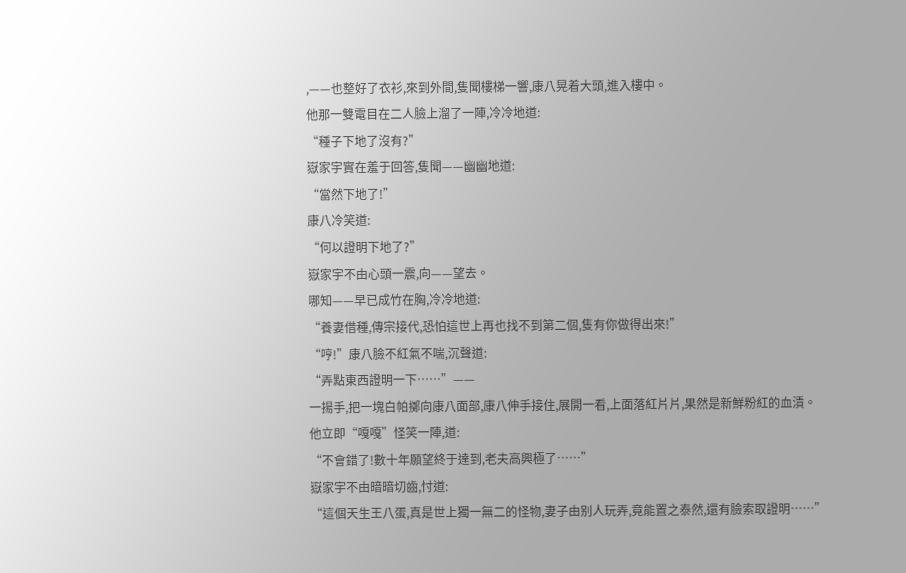,——也整好了衣衫,來到外間,隻聞樓梯一響,康八晃着大頭,進入樓中。
他那一雙電目在二人臉上溜了一陣,冷冷地道:
“種子下地了沒有?”
嶽家宇實在羞于回答,隻聞——幽幽地道:
“當然下地了!”
康八冷笑道:
“何以證明下地了?”
嶽家宇不由心頭一震,向——望去。
哪知——早已成竹在胸,冷冷地道:
“養妻借種,傳宗接代,恐怕這世上再也找不到第二個,隻有你做得出來!”
“哼!”康八臉不紅氣不喘,沉聲道:
“弄點東西證明一下……”——
一揚手,把一塊白帕擲向康八面部,康八伸手接住,展開一看,上面落紅片片,果然是新鮮粉紅的血漬。
他立即“嘎嘎”怪笑一陣,道:
“不會錯了!數十年願望終于達到,老夫高興極了……”
嶽家宇不由暗暗切齒,忖道:
“這個天生王八蛋,真是世上獨一無二的怪物,妻子由别人玩弄,竟能置之泰然,還有臉索取證明……”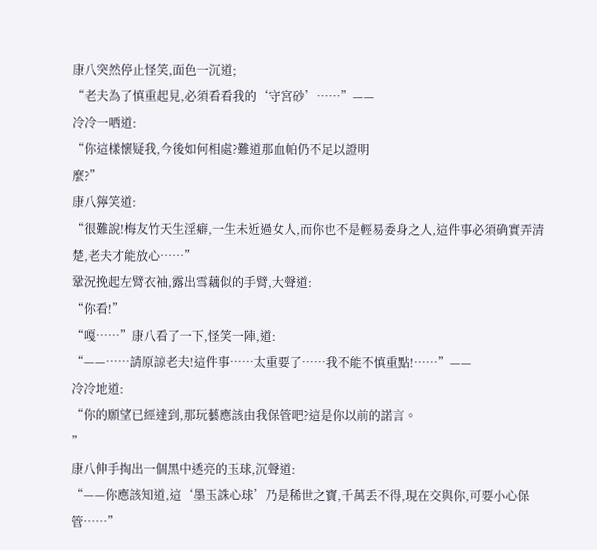康八突然停止怪笑,面色一沉道;
“老夫為了慎重起見,必須看看我的‘守宮砂’……”——
冷冷一哂道:
“你這樣懷疑我,今後如何相處?難道那血帕仍不足以證明
麼?”
康八獰笑道:
“很難說!梅友竹天生淫癖,一生未近過女人,而你也不是輕易委身之人,這件事必須确實弄清楚,老夫才能放心……”
鞏況挽起左臂衣袖,露出雪藕似的手臂,大聲道:
“你看!”
“嘎……”康八看了一下,怪笑一陣,道:
“——……請原諒老夫!這件事……太重要了……我不能不慎重點!……”——
冷冷地道:
“你的願望已經達到,那玩藝應該由我保管吧?這是你以前的諾言。
”
康八伸手掏出一個黑中透亮的玉球,沉聲道:
“——你應該知道,這‘墨玉誅心球’乃是稀世之寶,千萬丢不得,現在交與你,可要小心保管……”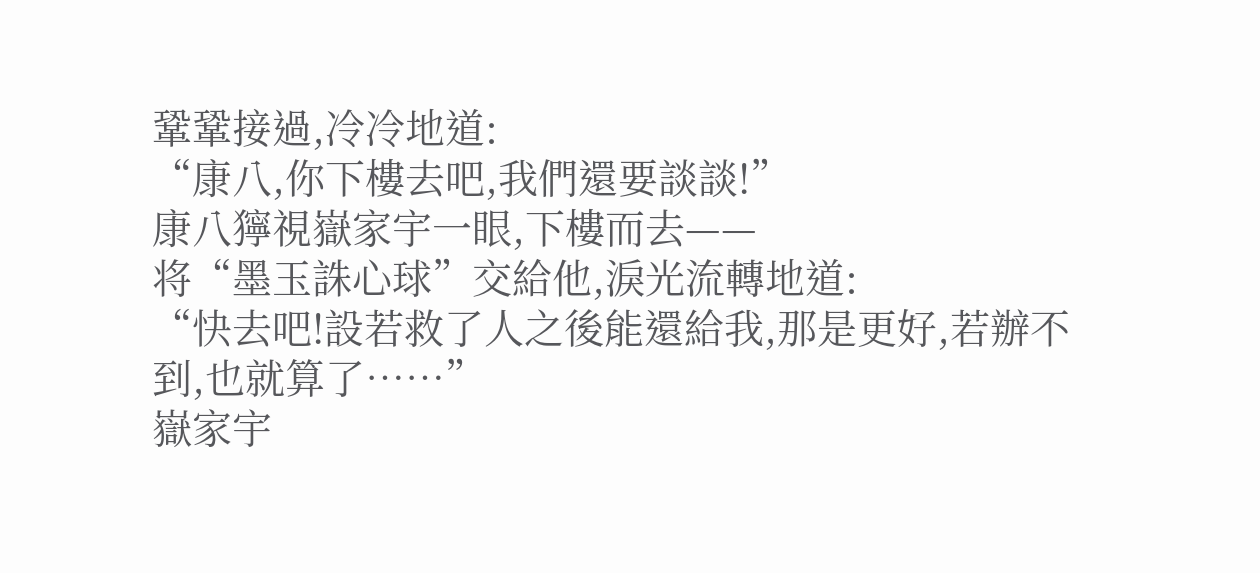鞏鞏接過,冷冷地道:
“康八,你下樓去吧,我們還要談談!”
康八獰視嶽家宇一眼,下樓而去——
将“墨玉誅心球”交給他,淚光流轉地道:
“快去吧!設若救了人之後能還給我,那是更好,若辦不到,也就算了……”
嶽家宇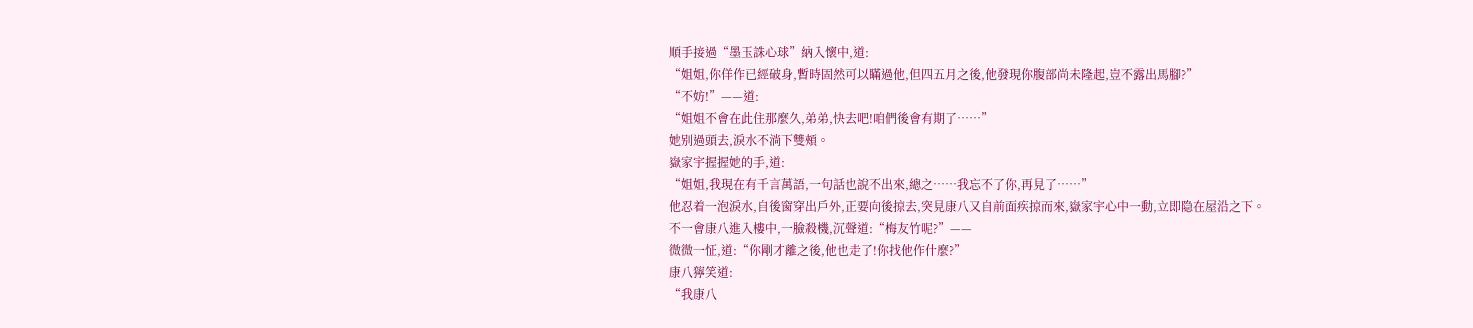順手接過“墨玉誅心球”納入懷中,道:
“姐姐,你佯作已經破身,暫時固然可以瞞過他,但四五月之後,他發現你腹部尚未隆起,豈不露出馬腳?”
“不妨!”——道:
“姐姐不會在此住那麼久,弟弟,快去吧!咱們後會有期了……”
她别過頭去,淚水不淌下雙頰。
嶽家宇握握她的手,道:
“姐姐,我現在有千言萬語,一句話也說不出來,總之……我忘不了你,再見了……”
他忍着一泡淚水,自後窗穿出戶外,正要向後掠去,突見康八又自前面疾掠而來,嶽家宇心中一動,立即隐在屋沿之下。
不一會康八進入樓中,一臉殺機,沉聲道:“梅友竹呢?”——
微微一怔,道:“你剛才離之後,他也走了!你找他作什麼?”
康八獰笑道:
“我康八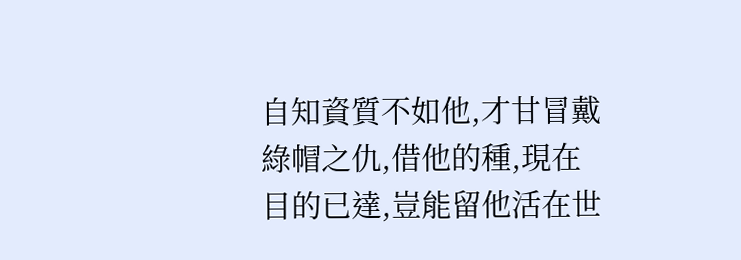自知資質不如他,才甘冒戴綠帽之仇,借他的種,現在目的已達,豈能留他活在世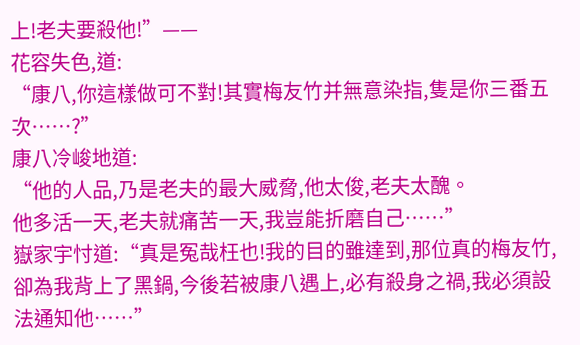上!老夫要殺他!”——
花容失色,道:
“康八,你這樣做可不對!其實梅友竹并無意染指,隻是你三番五次……?”
康八冷峻地道:
“他的人品,乃是老夫的最大威脅,他太俊,老夫太醜。
他多活一天,老夫就痛苦一天,我豈能折磨自己……”
嶽家宇忖道:“真是冤哉枉也!我的目的雖達到,那位真的梅友竹,卻為我背上了黑鍋,今後若被康八遇上,必有殺身之禍,我必須設法通知他……”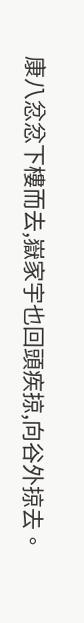康八忿忿下樓而去,嶽家宇也回頭疾掠,向谷外掠去。